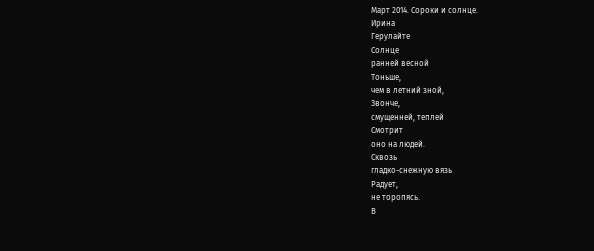Март 2014. Сороки и солнце.
Ирина
Герулайте
Солнце
ранней весной
Тоньше,
чем в летний зной,
Звонче,
смущенней, теплей
Смотрит
оно на людей.
Сквозь
гладко-снежную вязь
Радует,
не торопясь.
В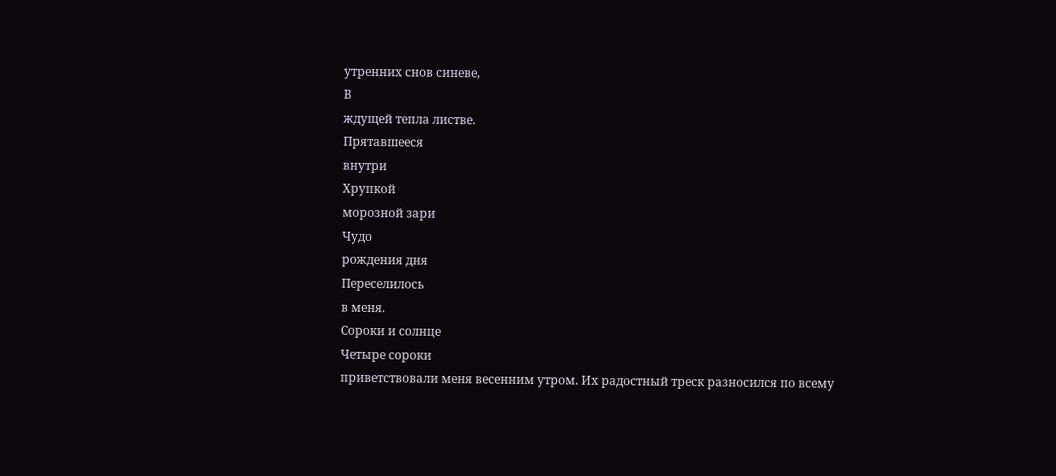утренних снов синеве,
В
ждущей тепла листве.
Прятавшееся
внутри
Хрупкой
морозной зари
Чудо
рождения дня
Переселилось
в меня.
Сороки и солнце
Четыре сороки
приветствовали меня весенним утром. Их радостный треск разносился по всему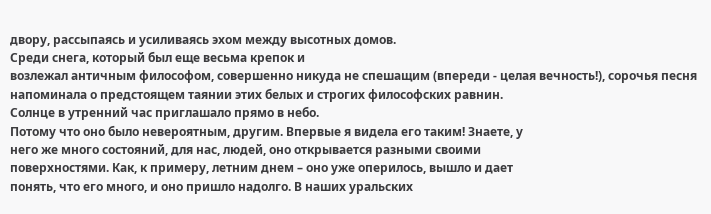двору, рассыпаясь и усиливаясь эхом между высотных домов.
Среди снега, который был еще весьма крепок и
возлежал античным философом, совершенно никуда не спешащим (впереди - целая вечность!), сорочья песня
напоминала о предстоящем таянии этих белых и строгих философских равнин.
Солнце в утренний час приглашало прямо в небо.
Потому что оно было невероятным, другим. Впервые я видела его таким! Знаете, у
него же много состояний, для нас, людей, оно открывается разными своими
поверхностями. Как, к примеру, летним днем – оно уже оперилось, вышло и дает
понять, что его много, и оно пришло надолго. В наших уральских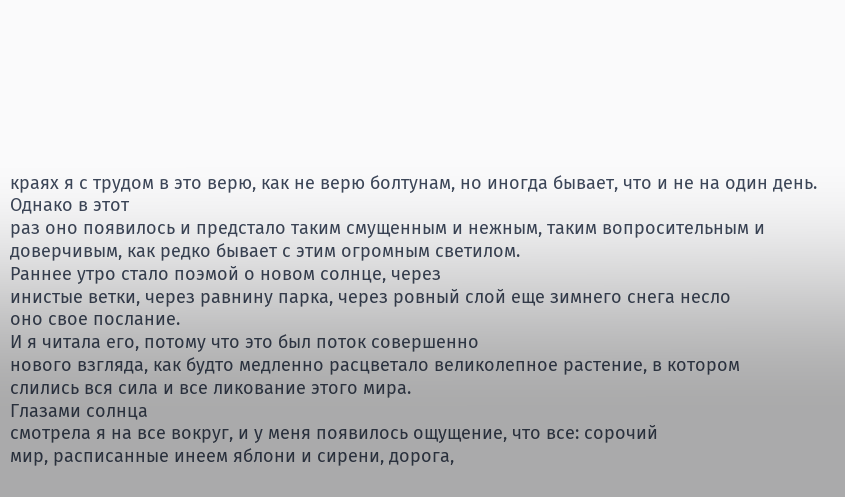краях я с трудом в это верю, как не верю болтунам, но иногда бывает, что и не на один день.
Однако в этот
раз оно появилось и предстало таким смущенным и нежным, таким вопросительным и
доверчивым, как редко бывает с этим огромным светилом.
Раннее утро стало поэмой о новом солнце, через
инистые ветки, через равнину парка, через ровный слой еще зимнего снега несло
оно свое послание.
И я читала его, потому что это был поток совершенно
нового взгляда, как будто медленно расцветало великолепное растение, в котором
слились вся сила и все ликование этого мира.
Глазами солнца
смотрела я на все вокруг, и у меня появилось ощущение, что все: сорочий
мир, расписанные инеем яблони и сирени, дорога,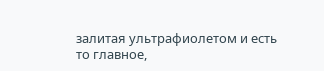залитая ультрафиолетом и есть
то главное,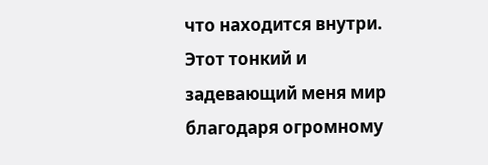что находится внутри.
Этот тонкий и
задевающий меня мир благодаря огромному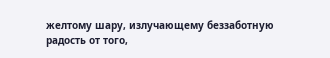желтому шару, излучающему беззаботную
радость от того,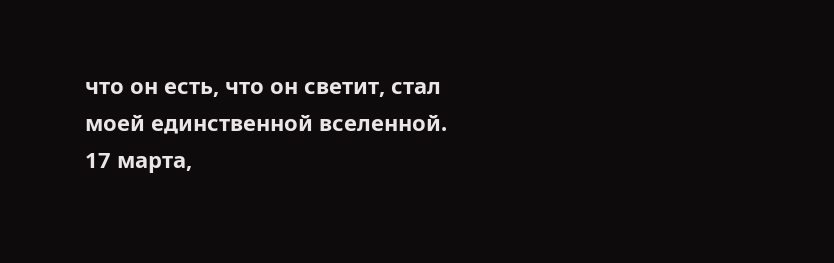что он есть, что он светит, стал моей единственной вселенной.
17 марта,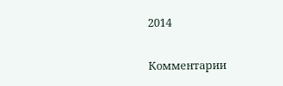2014

Комментарии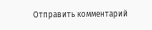Отправить комментарий